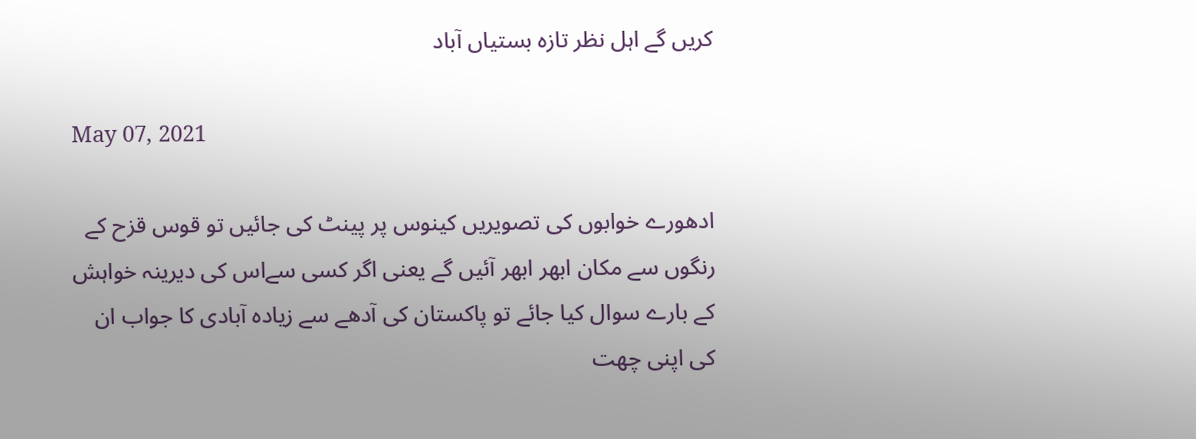کریں گے اہل نظر تازہ بستیاں آباد

May 07, 2021

ادھورے خوابوں کی تصویریں کینوس پر پینٹ کی جائیں تو قوس قزح کے رنگوں سے مکان ابھر ابھر آئیں گے یعنی اگر کسی سےاس کی دیرینہ خواہش کے بارے سوال کیا جائے تو پاکستان کی آدھے سے زیادہ آبادی کا جواب ان کی اپنی چھت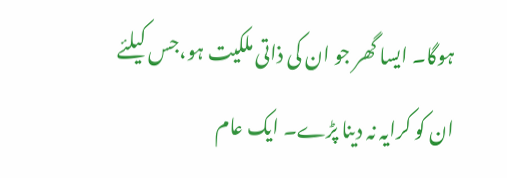ہوگا۔ ایسا گھر جو ان کی ذاتی ملکیت ہو،جس کیلئے ان کو کرایہ نہ دینا پڑے۔ ایک عام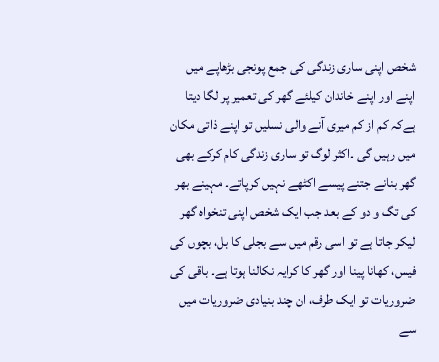شخص اپنی ساری زندگی کی جمع پونجی بڑھاپے میں اپنے اور اپنے خاندان کیلئے گھر کی تعمیر پر لگا دیتا ہےکہ کم از کم میری آنے والی نسلیں تو اپنے ذاتی مکان میں رہیں گی ۔اکثر لوگ تو ساری زندگی کام کرکے بھی گھر بنانے جتنے پیسے اکٹھے نہیں کرپاتے۔ مہینے بھر کی تگ و دو کے بعد جب ایک شخص اپنی تنخواہ گھر لیکر جاتا ہے تو اسی رقم میں سے بجلی کا بل، بچوں کی فیس، کھانا پینا اور گھر کا کرایہ نکالنا ہوتا ہے۔ باقی کی ضروریات تو ایک طرف، ان چند بنیادی ضروریات میں سے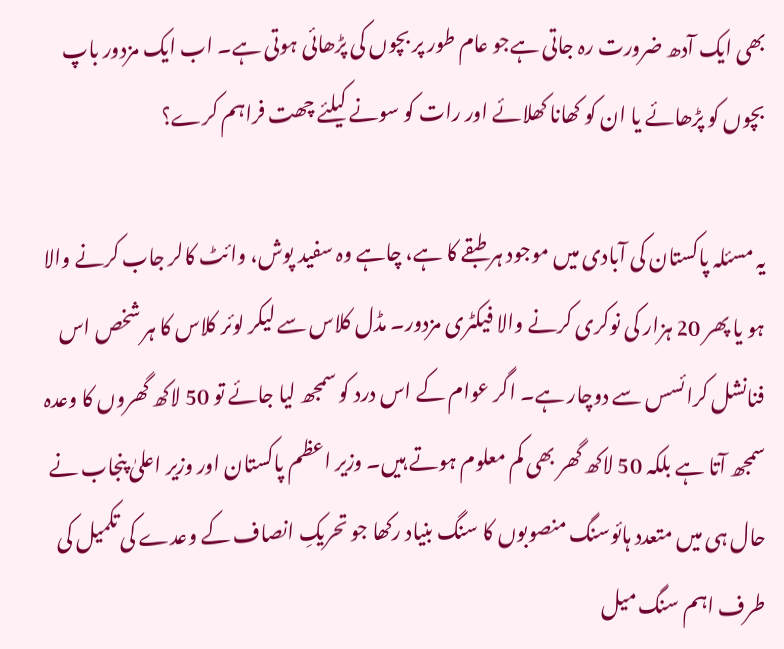بھی ایک آدھ ضرورت رہ جاتی ہےجو عام طور پر بچوں کی پڑھائی ہوتی ہے۔ اب ایک مزدور باپ بچوں کو پڑھائے یا ان کو کھانا کھلائے اور رات کو سونے کیلئے چھت فراہم کرے؟

یہ مسئلہ پاکستان کی آبادی میں موجود ہر طبقے کا ہے، چاہے وہ سفید پوش، وائٹ کالر جاب کرنے والا ہو یا پھر 20 ہزار کی نوکری کرنے والا فیکٹری مزدور۔ مڈل کلاس سے لیکر لوئر کلاس کا ہر شخص اس فنانشل کرائسس سے دوچار ہے۔ اگر عوام کے اس درد کو سمجھ لیا جائے تو 50 لاکھ گھروں کا وعدہ سمجھ آتا ہے بلکہ 50 لاکھ گھر بھی کم معلوم ہوتے ہیں۔ وزیر اعظم پاکستان اور وزیر اعلیٰ پنجاب نے حال ہی میں متعدد ہائوسنگ منصوبوں کا سنگ بنیاد رکھا جو تحریکِ انصاف کے وعدے کی تکمیل کی طرف اہم سنگ میل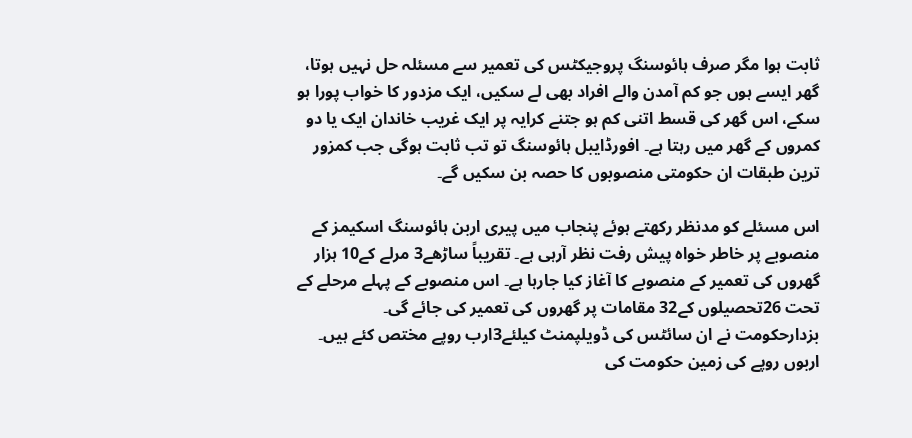ثابت ہوا مگر صرف ہائوسنگ پروجیکٹس کی تعمیر سے مسئلہ حل نہیں ہوتا، گھر ایسے ہوں جو کم آمدن والے افراد بھی لے سکیں، ایک مزدور کا خواب پورا ہو سکے، اس گھر کی قسط اتنی کم ہو جتنے کرایہ پر ایک غریب خاندان ایک یا دو کمروں کے گھر میں رہتا ہے۔ افورڈایبل ہائوسنگ تو تب ثابت ہوگی جب کمزور ترین طبقات ان حکومتی منصوبوں کا حصہ بن سکیں گے۔

اس مسئلے کو مدنظر رکھتے ہوئے پنجاب میں پیری اربن ہائوسنگ اسکیمز کے منصوبے پر خاطر خواہ پیش رفت نظر آرہی ہے۔ تقریباً ساڑھے3 مرلے کے10 ہزار گھروں کی تعمیر کے منصوبے کا آغاز کیا جارہا ہے۔ اس منصوبے کے پہلے مرحلے کے تحت 26تحصیلوں کے32 مقامات پر گھروں کی تعمیر کی جائے گی۔ بزدارحکومت نے ان سائٹس کی ڈویلپمنٹ کیلئے3ارب روپے مختص کئے ہیں۔ اربوں روپے کی زمین حکومت کی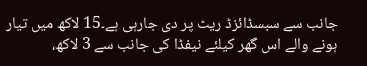جانب سے سبسڈائزڈ ریٹ پر دی جارہی ہے۔15 لاکھ میں تیار ہونے والے اس گھر کیلئے نیفڈا کی جانب سے 3 لاکھ،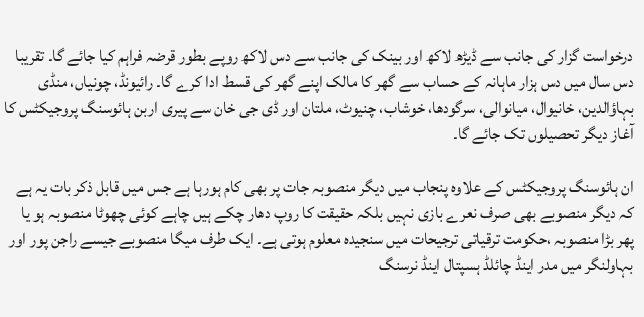درخواست گزار کی جانب سے ڈیڑھ لاکھ اور بینک کی جانب سے دس لاکھ روپے بطور قرضہ فراہم کیا جائے گا۔ تقریبا دس سال میں دس ہزار ماہانہ کے حساب سے گھر کا مالک اپنے گھر کی قسط ادا کرے گا۔ رائیونڈ، چونیاں، منڈی بہاؤالدین، خانیوال، میانوالی، سرگودھا، خوشاب، چنیوٹ، ملتان اور ڈی جی خان سے پیری اربن ہائوسنگ پروجیکٹس کا آغاز دیگر تحصیلوں تک جائے گا۔

ان ہائوسنگ پروجیکٹس کے علاوہ پنجاب میں دیگر منصوبہ جات پر بھی کام ہورہا ہے جس میں قابل ذکر بات یہ ہے کہ دیگر منصوبے بھی صرف نعرے بازی نہیں بلکہ حقیقت کا روپ دھار چکے ہیں چاہے کوئی چھوٹا منصوبہ ہو یا پھر بڑا منصوبہ ،حکومت ترقیاتی ترجیحات میں سنجیدہ معلوم ہوتی ہے۔ ایک طرف میگا منصوبے جیسے راجن پور اور بہاولنگر میں مدر اینڈ چائلڈ ہسپتال اینڈ نرسنگ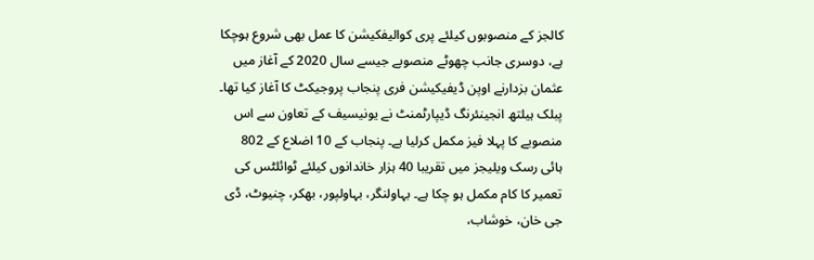کالجز کے منصوبوں کیلئے پری کوالیفکیشن کا عمل بھی شروع ہوچکا ہے، دوسری جانب چھوٹے منصوبے جیسے سال 2020 کے آغاز میں عثمان بزدارنے اوپن ڈیفیکیشن فری پنجاب پروجیکٹ کا آغاز کیا تھا۔ پبلک ہیلتھ انجینئرنگ ڈیپارٹمنٹ نے یونیسیف کے تعاون سے اس منصوبے کا پہلا فیز مکمل کرلیا ہے۔ پنجاب کے 10 اضلاع کے 802 ہائی رسک ویلیجز میں تقریبا 40 ہزار خاندانوں کیلئے ٹوائلٹس کی تعمیر کا کام مکمل ہو چکا ہے۔ بہاولنگر، بہاولپور، بھکر، چنیوٹ، ڈی جی خان، خوشاب،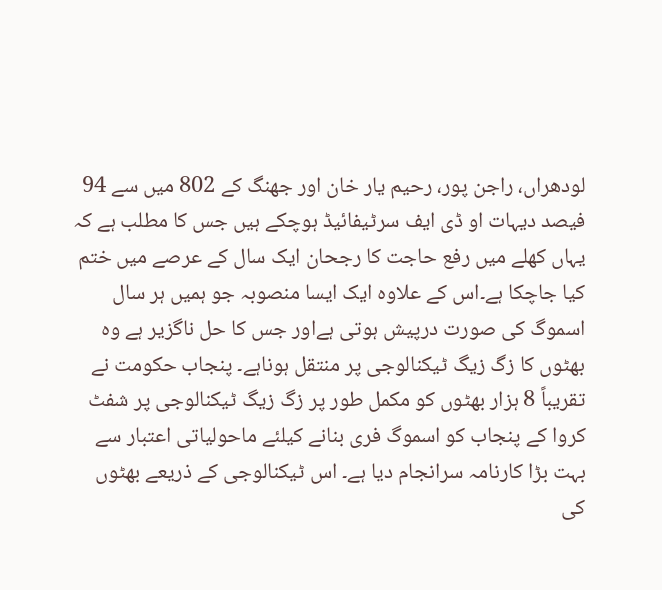لودھراں، راجن پور، رحیم یار خان اور جھنگ کے 802 میں سے 94 فیصد دیہات او ڈی ایف سرٹیفائیڈ ہوچکے ہیں جس کا مطلب ہے کہ یہاں کھلے میں رفع حاجت کا رجحان ایک سال کے عرصے میں ختم کیا جاچکا ہے۔اس کے علاوہ ایک ایسا منصوبہ جو ہمیں ہر سال اسموگ کی صورت درپیش ہوتی ہےاور جس کا حل ناگزیر ہے وہ بھٹوں کا زگ زیگ ٹیکنالوجی پر منتقل ہوناہے۔ پنجاب حکومت نے تقریباً 8 ہزار بھٹوں کو مکمل طور پر زگ زیگ ٹیکنالوجی پر شفٹ کروا کے پنجاب کو اسموگ فری بنانے کیلئے ماحولیاتی اعتبار سے بہت بڑا کارنامہ سرانجام دیا ہے۔ اس ٹیکنالوجی کے ذریعے بھٹوں کی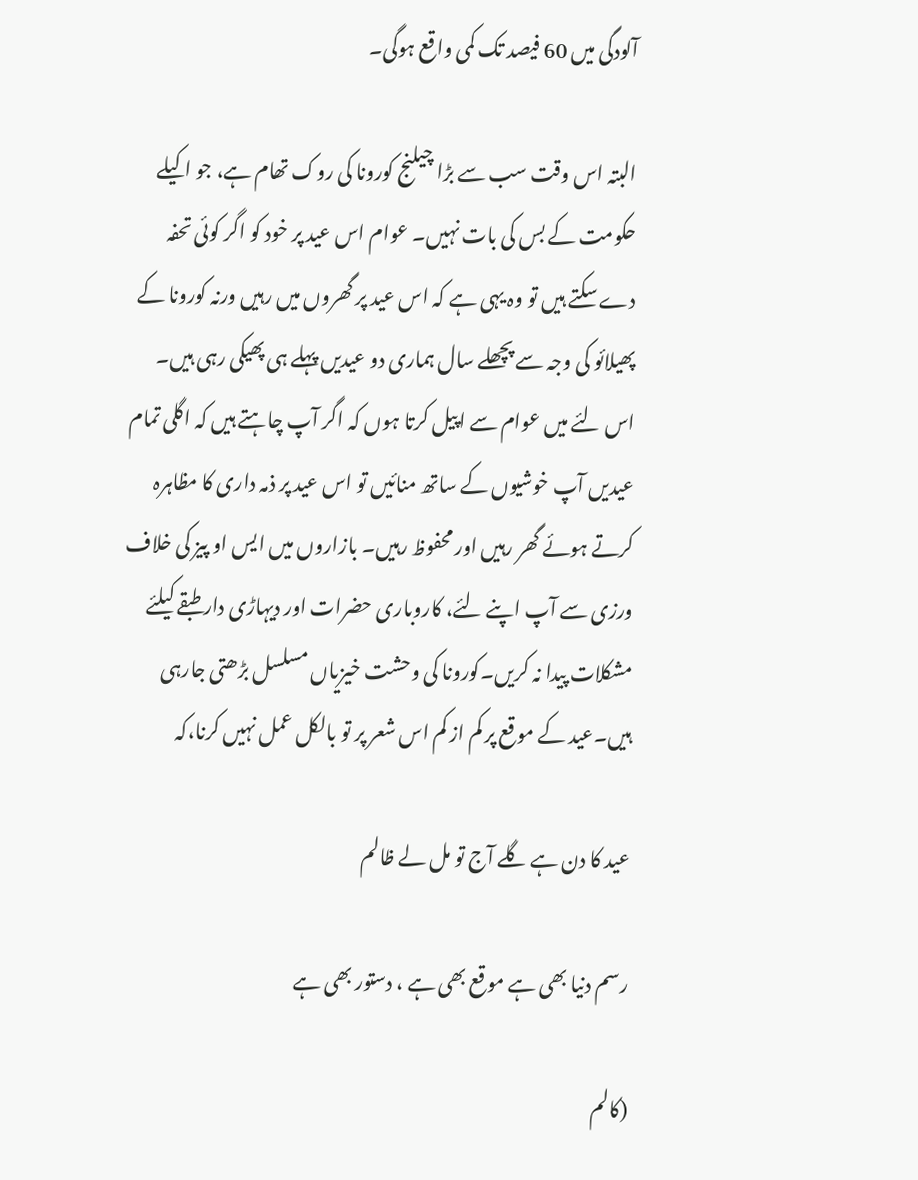آلودگی میں 60 فیصد تک کمی واقع ہوگی۔

البتہ اس وقت سب سے بڑا چیلنج کورونا کی روک تھام ہے، جو اکیلے حکومت کے بس کی بات نہیں۔ عوام اس عید پر خود کو اگر کوئی تحفہ دے سکتے ہیں تو وہ یہی ہے کہ اس عید پر گھروں میں رہیں ورنہ کورونا کے پھیلائو کی وجہ سے پچھلے سال ہماری دو عیدیں پہلے ہی پھیکی رہی ہیں۔ اس لئے میں عوام سے اپیل کرتا ہوں کہ اگر آپ چاہتے ہیں کہ اگلی تمام عیدیں آپ خوشیوں کے ساتھ منائیں تو اس عید پر ذمہ داری کا مظاہرہ کرتے ہوئے گھر رہیں اور محفوظ رہیں۔ بازاروں میں ایس او پیز کی خلاف ورزی سے آپ اپنے لئے، کاروباری حضرات اور دیہاڑی دار طبقے کیلئے مشکلات پیدا نہ کریں۔کورونا کی وحشت خیزیاں مسلسل بڑھتی جارہی ہیں۔عید کے موقع پر کم از کم اس شعر پر تو بالکل عمل نہیں کرنا،کہ

عید کا دن ہے گلے آج تو مل لے ظالم

رسم دنیا بھی ہے موقع بھی ہے ، دستور بھی ہے

(کالم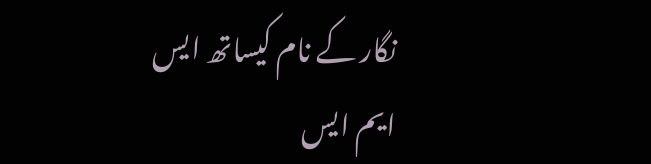نگار کے نام کیساتھ ایس ایم ایس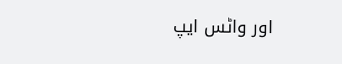اور واٹس ایپ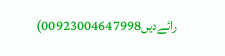رائےدیں00923004647998)